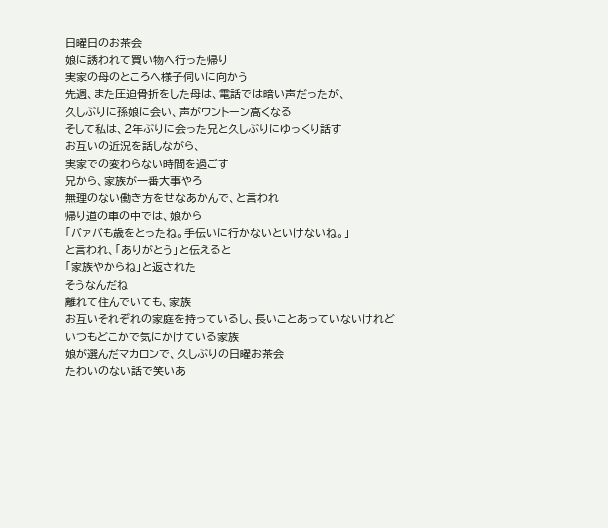日曜日のお茶会
娘に誘われて買い物へ行った帰り
実家の母のところへ様子伺いに向かう
先週、また圧迫骨折をした母は、電話では暗い声だったが、
久しぶりに孫娘に会い、声がワントーン高くなる
そして私は、2年ぶりに会った兄と久しぶりにゆっくり話す
お互いの近況を話しながら、
実家での変わらない時間を過ごす
兄から、家族が一番大事やろ
無理のない働き方をせなあかんで、と言われ
帰り道の車の中では、娘から
「バァバも歳をとったね。手伝いに行かないといけないね。」
と言われ、「ありがとう」と伝えると
「家族やからね」と返された
そうなんだね
離れて住んでいても、家族
お互いそれぞれの家庭を持っているし、長いことあっていないけれど
いつもどこかで気にかけている家族
娘が選んだマカロンで、久しぶりの日曜お茶会
たわいのない話で笑いあ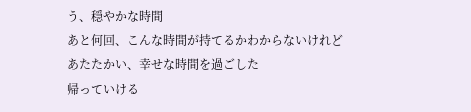う、穏やかな時間
あと何回、こんな時間が持てるかわからないけれど
あたたかい、幸せな時間を過ごした
帰っていける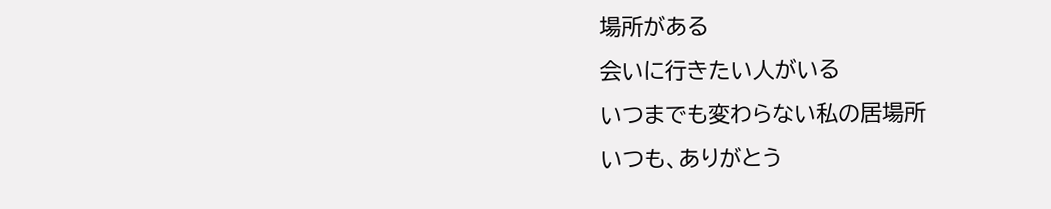場所がある
会いに行きたい人がいる
いつまでも変わらない私の居場所
いつも、ありがとう